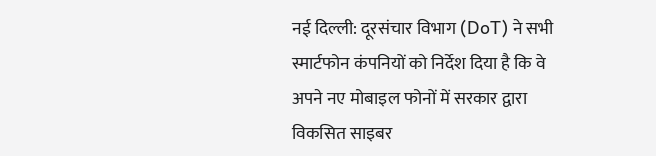नई दिल्ली: दूरसंचार विभाग (DoT) ने सभी स्मार्टफोन कंपनियों को निर्देश दिया है कि वे अपने नए मोबाइल फोनों में सरकार द्वारा विकसित साइबर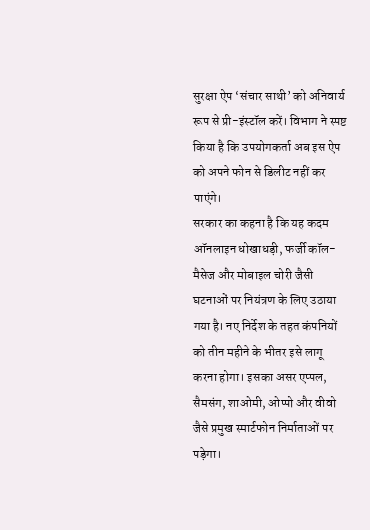सुरक्षा ऐप ‘संचार साथी’ को अनिवार्य रूप से प्री-इंस्टॉल करें। विभाग ने स्पष्ट किया है कि उपयोगकर्ता अब इस ऐप को अपने फोन से डिलीट नहीं कर पाएंगे।
सरकार का कहना है कि यह कदम ऑनलाइन धोखाधड़ी, फर्जी कॉल-मैसेज और मोबाइल चोरी जैसी घटनाओं पर नियंत्रण के लिए उठाया गया है। नए निर्देश के तहत कंपनियों को तीन महीने के भीतर इसे लागू करना होगा। इसका असर एप्पल, सैमसंग, शाओमी, ओप्पो और वीवो जैसे प्रमुख स्मार्टफोन निर्माताओं पर पड़ेगा।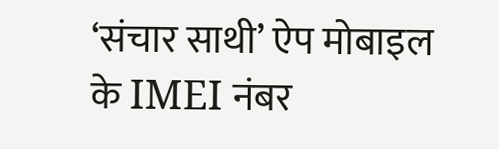‘संचार साथी’ ऐप मोबाइल के IMEI नंबर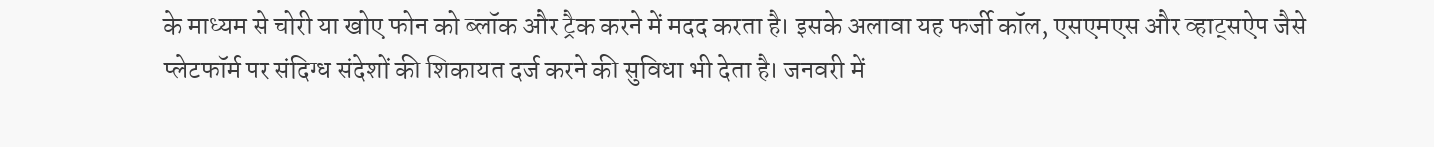के माध्यम से चोरी या खोए फोन को ब्लॉक और ट्रैक करने में मदद करता है। इसके अलावा यह फर्जी कॉल, एसएमएस और व्हाट्सऐप जैसे प्लेटफॉर्म पर संदिग्ध संदेशों की शिकायत दर्ज करने की सुविधा भी देता है। जनवरी में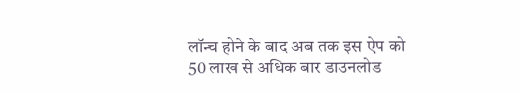लॉन्च होने के बाद अब तक इस ऐप को 50 लाख से अधिक बार डाउनलोड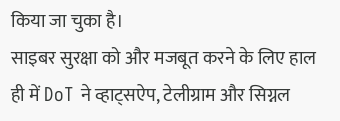किया जा चुका है।
साइबर सुरक्षा को और मजबूत करने के लिए हाल ही में DoT ने व्हाट्सऐप, टेलीग्राम और सिग्नल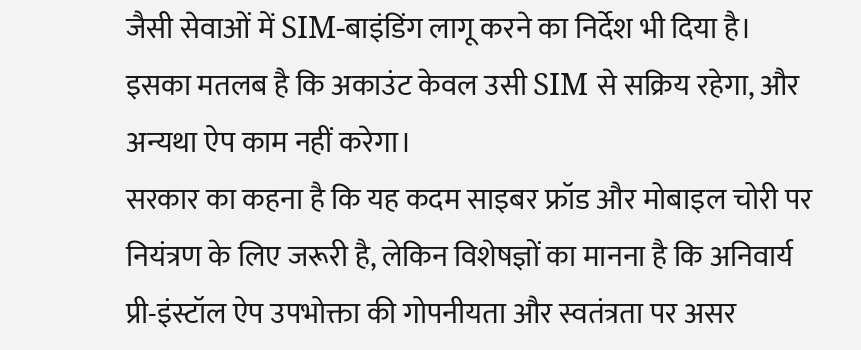जैसी सेवाओं में SIM-बाइंडिंग लागू करने का निर्देश भी दिया है। इसका मतलब है कि अकाउंट केवल उसी SIM से सक्रिय रहेगा, और अन्यथा ऐप काम नहीं करेगा।
सरकार का कहना है कि यह कदम साइबर फ्रॉड और मोबाइल चोरी पर नियंत्रण के लिए जरूरी है, लेकिन विशेषज्ञों का मानना है कि अनिवार्य प्री-इंस्टॉल ऐप उपभोक्ता की गोपनीयता और स्वतंत्रता पर असर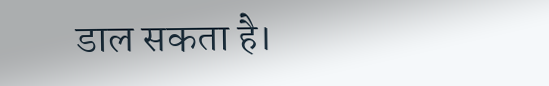डाल सकता है।